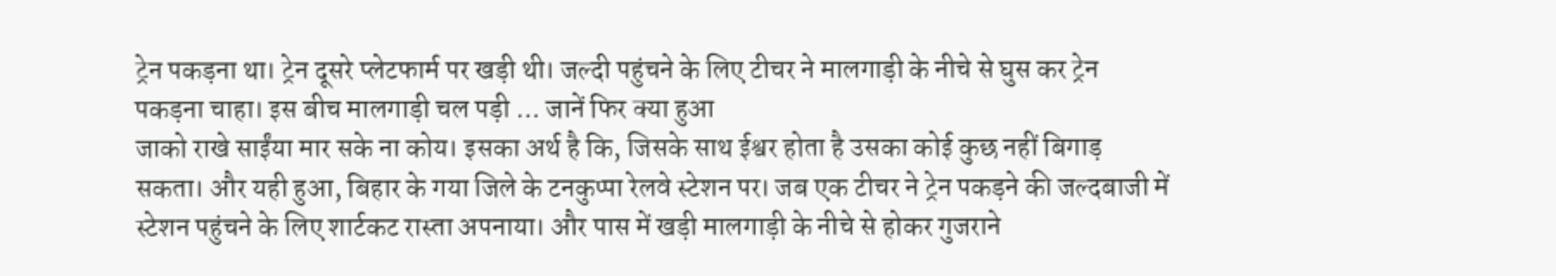ट्रेन पकड़ना था। ट्रेन दूसरे प्लेटफार्म पर खड़ी थी। जल्दी पहुंचने के लिए टीचर ने मालगाड़ी के नीचे से घुस कर ट्रेन पकड़ना चाहा। इस बीच मालगाड़ी चल पड़ी ... जानें फिर क्या हुआ
जाको राखे साईंया मार सके ना कोय। इसका अर्थ है कि, जिसके साथ ईश्वर होता है उसका कोई कुछ नहीं बिगाड़ सकता। और यही हुआ, बिहार के गया जिले के टनकुप्पा रेलवे स्टेशन पर। जब एक टीचर ने ट्रेन पकड़ने की जल्दबाजी में स्टेशन पहुंचने के लिए शार्टकट रास्ता अपनाया। और पास में खड़ी मालगाड़ी के नीचे से होकर गुजराने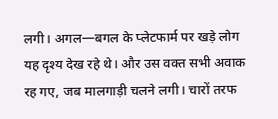लगी। अगल—बगल के प्लेटफार्म पर खड़े लोग यह दृश्य देख रहे थे। और उस वक्त सभी अवाक रह गए, जब मालगाड़ी चलने लगी। चारों तरफ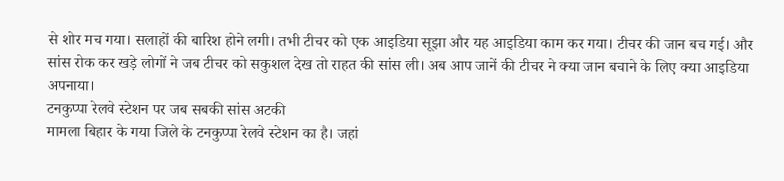से शोर मच गया। सलाहों की बारिश होने लगी। तभी टीचर को एक आइडिया सूझा और यह आइडिया काम कर गया। टीचर की जान बच गई। और सांस रोक कर खड़े लोगों ने जब टीचर को सकुशल देख तो राहत की सांस ली। अब आप जानें की टीचर ने क्या जान बचाने के लिए क्या आइडिया अपनाया।
टनकुप्पा रेलवे स्टेशन पर जब सबकी सांस अटकी
मामला बिहार के गया जिले के टनकुप्पा रेलवे स्टेशन का है। जहां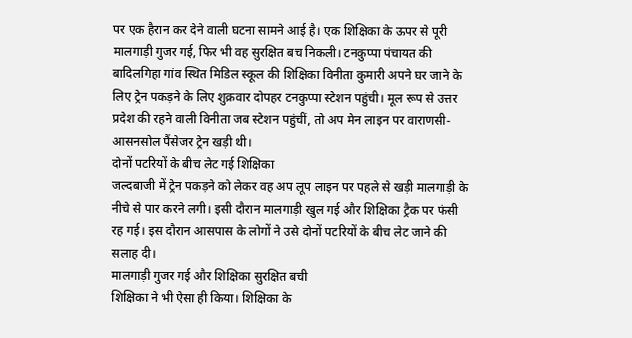पर एक हैरान कर देने वाली घटना सामने आई है। एक शिक्षिका के ऊपर से पूरी मालगाड़ी गुजर गई, फिर भी वह सुरक्षित बच निकली। टनकुप्पा पंचायत की बादिलगिहा गांव स्थित मिडिल स्कूल की शिक्षिका विनीता कुमारी अपने घर जाने के लिए ट्रेन पकड़ने के लिए शुक्रवार दोपहर टनकुप्पा स्टेशन पहुंची। मूल रूप से उत्तर प्रदेश की रहने वाली विनीता जब स्टेशन पहुंचीं, तो अप मेन लाइन पर वाराणसी-आसनसोल पैंसेजर ट्रेन खड़ी थी।
दोनों पटरियों के बीच लेट गई शिक्षिका
जल्दबाजी में ट्रेन पकड़ने को लेकर वह अप लूप लाइन पर पहले से खड़ी मालगाड़ी के नीचे से पार करने लगी। इसी दौरान मालगाड़ी खुल गई और शिक्षिका ट्रैक पर फंसी रह गई। इस दौरान आसपास के लोगों ने उसे दोनों पटरियों के बीच लेट जाने की सलाह दी।
मालगाड़ी गुजर गई और शिक्षिका सुरक्षित बची
शिक्षिका ने भी ऐसा ही किया। शिक्षिका के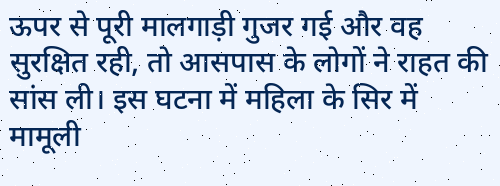ऊपर से पूरी मालगाड़ी गुजर गई और वह सुरक्षित रही, तो आसपास के लोगों ने राहत की सांस ली। इस घटना में महिला के सिर में मामूली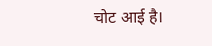चोट आई है।